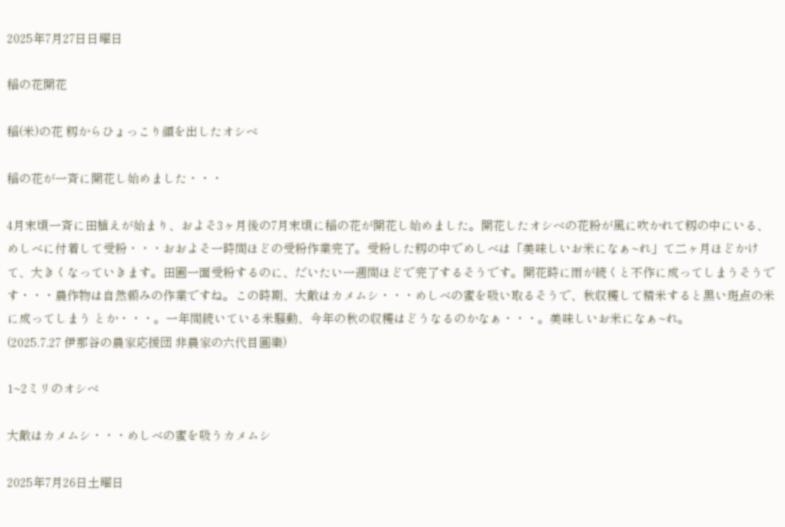2025年7月27日日曜日

稲の花開花

稲(米)の花 籾からひょっこり顔を出したオシベ

稲の花が一斉に開花し始めました・・・

4月末頃一斉に田植えが始まり、およそ3ヶ月後の7月末頃に稲の花が開花し始めました。開花したオシベの花粉が風に吹かれて籾の中にいる、めしべに付着して受粉・・・おおよそ一時間ほどの受粉作業完了。受粉した籾の中でめしべは「美味しいお米になぁ~れ」て二ヶ月ほどかけて、大きくなっていきます。田圃一面受粉するのに、だいたい一週間ほどで完了するそうです。開花時に雨が続くと不作に成ってしまうそうです・・・農作物は自然頼みの作業ですね。この時期、大敵はカメムシ・・・めしべの蜜を吸い取るそうで、秋収穫して精米すると黒い斑点の米に成ってしまう とか・・・。一年間続いている米騒動、今年の秋の収穫はどうなるのかなぁ・・・。美味しいお米になぁ~れ。
(2025.7.27 伊那谷の農家応援団 非農家の六代目圓樂)

1~2ミリのオシベ

大敵はカメムシ・・・めしべの蜜を吸うカメムシ

2025年7月26日土曜日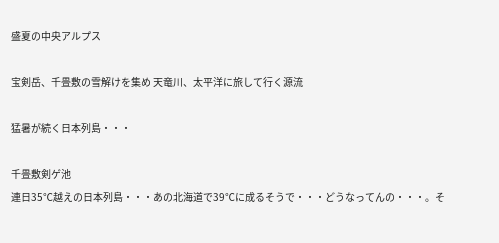盛夏の中央アルプス

宝剣岳、千畳敷の雪解けを集め 天竜川、太平洋に旅して行く源流

猛暑が続く日本列島・・・

千畳敷剣ゲ池
連日35℃越えの日本列島・・・あの北海道で39℃に成るそうで・・・どうなってんの・・・。そ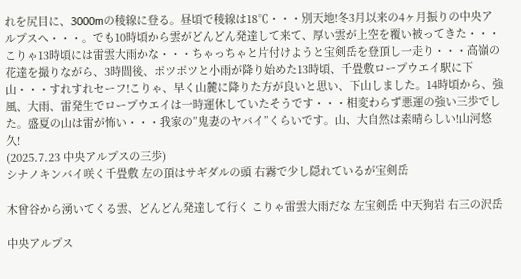れを尻目に、3000mの稜線に登る。昼頃で稜線は18℃・・・別天地!冬3月以来の4ヶ月振りの中央アルプスへ・・・。でも10時頃から雲がどんどん発達して来て、厚い雲が上空を覆い被ってきた・・・こりゃ13時頃には雷雲大雨かな・・・ちゃっちゃと片付けようと宝剣岳を登頂し一走り・・・高嶺の花達を撮りながら、3時間後、ポツポツと小雨が降り始めた13時頃、千畳敷ロープウエイ駅に下山・・・すれすれセーフ!こりゃ、早く山麓に降りた方が良いと思い、下山しました。14時頃から、強風、大雨、雷発生でロープウエイは一時運休していたそうです・・・相変わらず悪運の強い三歩でした。盛夏の山は雷が怖い・・・我家の”鬼妻のヤバイ”くらいです。山、大自然は素晴らしい!山河悠久!
(2025.7.23 中央アルプスの三歩)
シナノキンバイ咲く千畳敷 左の頂はサギダルの頭 右霧で少し隠れているが宝剣岳

木曾谷から湧いてくる雲、どんどん発達して行く こりゃ雷雲大雨だな 左宝剣岳 中天狗岩 右三の沢岳

中央アルプス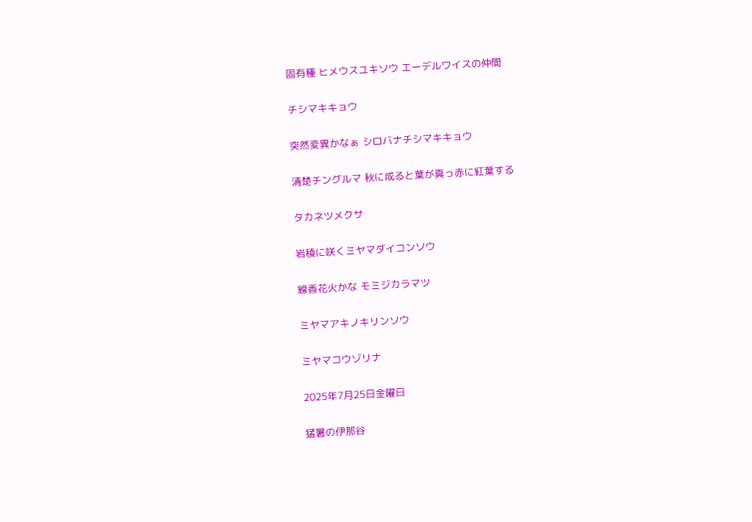固有種 ヒメウスユキソウ エーデルワイスの仲間

チシマキキョウ

突然変異かなぁ シロバナチシマキキョウ

清楚チングルマ 秋に成ると葉が真っ赤に紅葉する

タカネツメクサ

岩稜に咲くミヤマダイコンソウ

線香花火かな モミジカラマツ

ミヤマアキノキリンソウ

ミヤマコウゾリナ

2025年7月25日金曜日

猛暑の伊那谷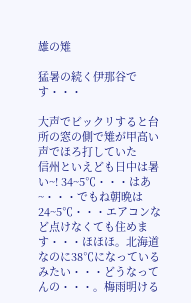雄の雉

猛暑の続く伊那谷です・・・

大声でビックリすると台所の窓の側で雉が甲高い声でほろ打していた
信州といえども日中は暑い~! 34~5℃・・・はあ~・・・でもね朝晩は24~5℃・・・エアコンなど点けなくても住めます・・・ほほほ。北海道なのに38℃になっているみたい・・・どうなってんの・・・。梅雨明ける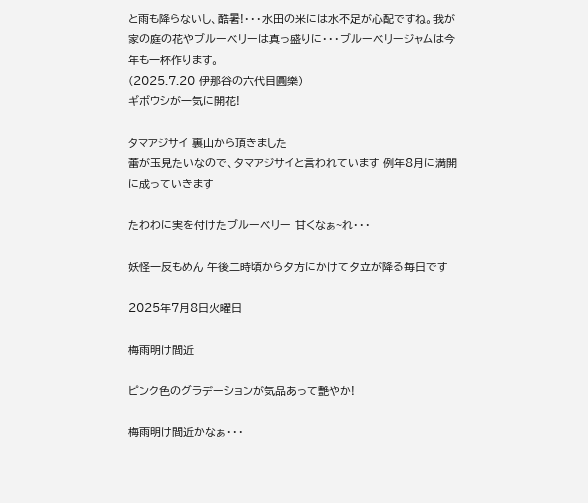と雨も降らないし、酷暑!・・・水田の米には水不足が心配ですね。我が家の庭の花やブルーベリーは真っ盛りに・・・ブルーベリージャムは今年も一杯作ります。
(2025.7.20 伊那谷の六代目圓樂)
ギボウシが一気に開花!

タマアジサイ 裏山から頂きました
蕾が玉見たいなので、タマアジサイと言われています 例年8月に満開に成っていきます

たわわに実を付けたブルーベリー 甘くなぁ~れ・・・

妖怪一反もめん 午後二時頃から夕方にかけて夕立が降る毎日です

2025年7月8日火曜日

梅雨明け間近

ピンク色のグラデーションが気品あって艶やか!

梅雨明け間近かなぁ・・・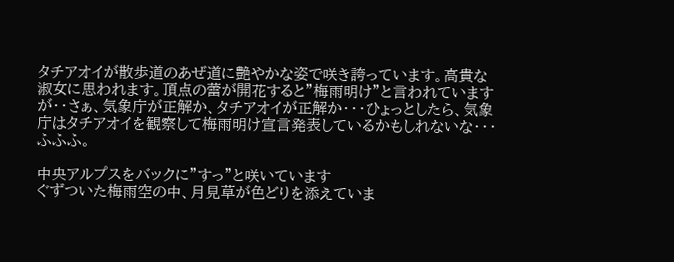タチアオイが散歩道のあぜ道に艶やかな姿で咲き誇っています。高貴な淑女に思われます。頂点の蕾が開花すると”梅雨明け”と言われていますが・・さぁ、気象庁が正解か、タチアオイが正解か・・・ひょっとしたら、気象庁はタチアオイを観察して梅雨明け宣言発表しているかもしれないな・・・ふふふ。

中央アルプスをバックに”すっ”と咲いています
ぐずついた梅雨空の中、月見草が色どりを添えていま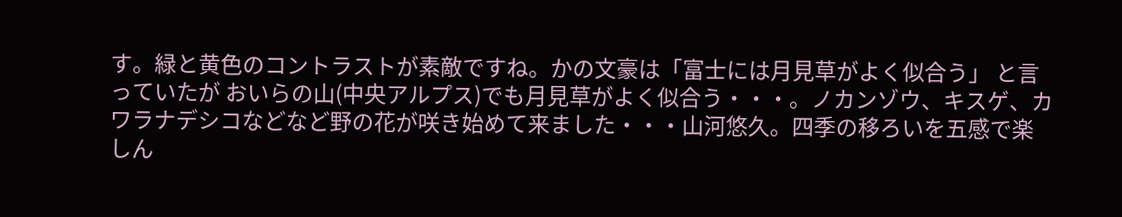す。緑と黄色のコントラストが素敵ですね。かの文豪は「富士には月見草がよく似合う」 と言っていたが おいらの山(中央アルプス)でも月見草がよく似合う・・・。ノカンゾウ、キスゲ、カワラナデシコなどなど野の花が咲き始めて来ました・・・山河悠久。四季の移ろいを五感で楽しん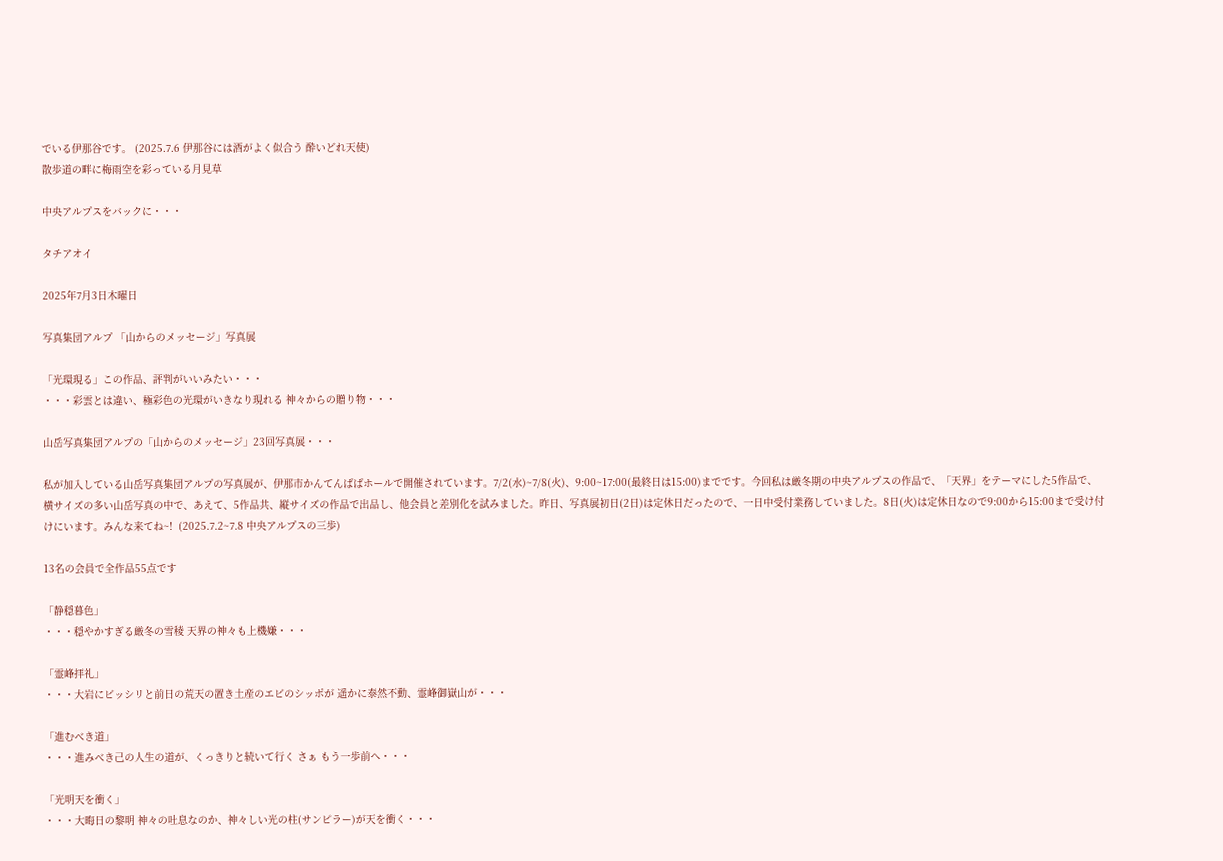でいる伊那谷です。 (2025.7.6 伊那谷には酒がよく似合う 酔いどれ天使)
散歩道の畔に梅雨空を彩っている月見草

中央アルプスをバックに・・・

タチアオイ

2025年7月3日木曜日

写真集団アルプ 「山からのメッセージ」写真展

「光環現る」この作品、評判がいいみたい・・・
・・・彩雲とは違い、極彩色の光環がいきなり現れる 神々からの贈り物・・・

山岳写真集団アルプの「山からのメッセージ」23回写真展・・・

私が加入している山岳写真集団アルプの写真展が、伊那市かんてんぱぱホールで開催されています。7/2(水)~7/8(火)、9:00~17:00(最終日は15:00)までです。今回私は厳冬期の中央アルプスの作品で、「天界」をテーマにした5作品で、横サイズの多い山岳写真の中で、あえて、5作品共、縦サイズの作品で出品し、他会員と差別化を試みました。昨日、写真展初日(2日)は定休日だったので、一日中受付業務していました。8日(火)は定休日なので9:00から15:00まで受け付けにいます。みんな来てね~!  (2025.7.2~7.8 中央アルプスの三歩)

13名の会員で全作品55点です

「静穏暮色」
・・・穏やかすぎる厳冬の雪稜 天界の神々も上機嫌・・・

「霊峰拝礼」
・・・大岩にビッシリと前日の荒天の置き土産のエビのシッポが 遥かに泰然不動、霊峰御嶽山が・・・

「進むべき道」
・・・進みべき己の人生の道が、くっきりと続いて行く さぁ もう一歩前へ・・・

「光明天を衝く」
・・・大晦日の黎明 神々の吐息なのか、神々しい光の柱(サンピラー)が天を衝く・・・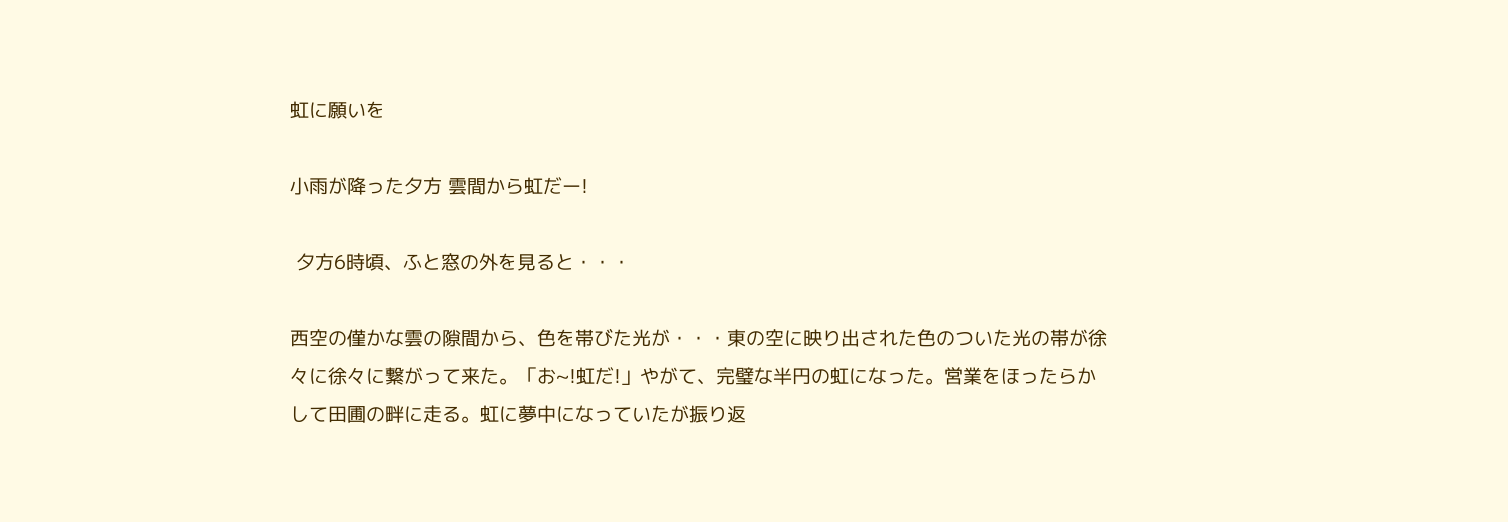虹に願いを

小雨が降った夕方 雲間から虹だー!

 夕方6時頃、ふと窓の外を見ると・・・

西空の僅かな雲の隙間から、色を帯びた光が・・・東の空に映り出された色のついた光の帯が徐々に徐々に繋がって来た。「お~!虹だ!」やがて、完璧な半円の虹になった。営業をほったらかして田圃の畔に走る。虹に夢中になっていたが振り返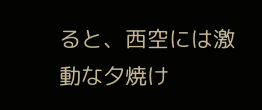ると、西空には激動な夕焼け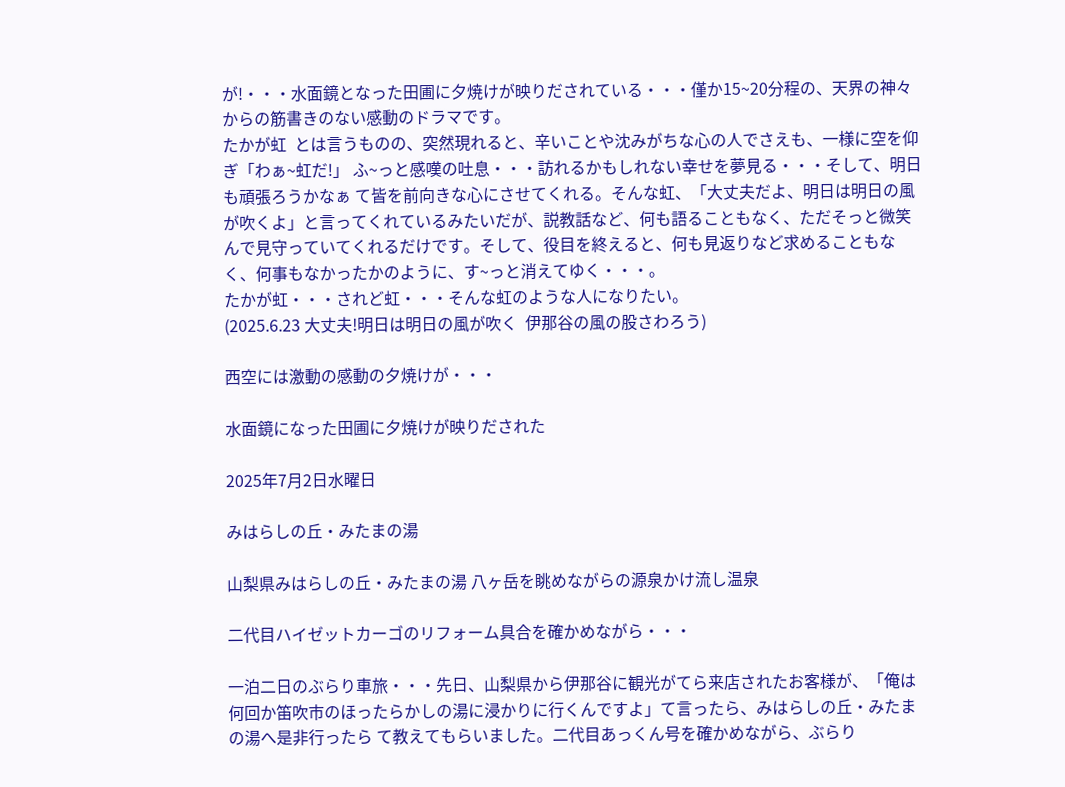が!・・・水面鏡となった田圃に夕焼けが映りだされている・・・僅か15~20分程の、天界の神々からの筋書きのない感動のドラマです。
たかが虹  とは言うものの、突然現れると、辛いことや沈みがちな心の人でさえも、一様に空を仰ぎ「わぁ~虹だ!」 ふ~っと感嘆の吐息・・・訪れるかもしれない幸せを夢見る・・・そして、明日も頑張ろうかなぁ て皆を前向きな心にさせてくれる。そんな虹、「大丈夫だよ、明日は明日の風が吹くよ」と言ってくれているみたいだが、説教話など、何も語ることもなく、ただそっと微笑んで見守っていてくれるだけです。そして、役目を終えると、何も見返りなど求めることもなく、何事もなかったかのように、す~っと消えてゆく・・・。
たかが虹・・・されど虹・・・そんな虹のような人になりたい。
(2025.6.23 大丈夫!明日は明日の風が吹く  伊那谷の風の股さわろう)

西空には激動の感動の夕焼けが・・・

水面鏡になった田圃に夕焼けが映りだされた

2025年7月2日水曜日

みはらしの丘・みたまの湯

山梨県みはらしの丘・みたまの湯 八ヶ岳を眺めながらの源泉かけ流し温泉

二代目ハイゼットカーゴのリフォーム具合を確かめながら・・・

一泊二日のぶらり車旅・・・先日、山梨県から伊那谷に観光がてら来店されたお客様が、「俺は何回か笛吹市のほったらかしの湯に浸かりに行くんですよ」て言ったら、みはらしの丘・みたまの湯へ是非行ったら て教えてもらいました。二代目あっくん号を確かめながら、ぶらり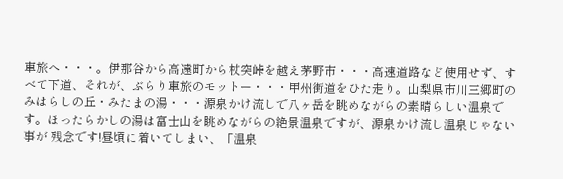車旅へ・・・。伊那谷から高遠町から杖突峠を越え茅野市・・・高速道路など使用せず、すべて下道、それが、ぶらり車旅のモットー・・・甲州街道をひた走り。山梨県市川三郷町のみはらしの丘・みたまの湯・・・源泉かけ流しで八ヶ岳を眺めながらの素晴らしい温泉です。ほったらかしの湯は富士山を眺めながらの絶景温泉ですが、源泉かけ流し温泉じゃない事が 残念です!昼頃に着いてしまい、「温泉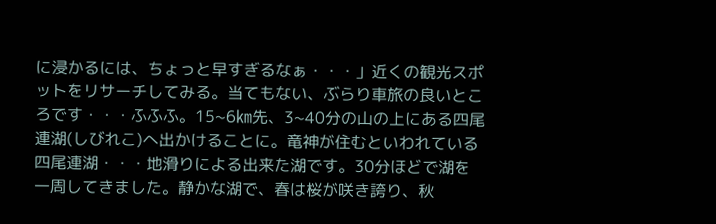に浸かるには、ちょっと早すぎるなぁ・・・」近くの観光スポットをリサーチしてみる。当てもない、ぶらり車旅の良いところです・・・ふふふ。15~6㎞先、3~40分の山の上にある四尾連湖(しびれこ)へ出かけることに。竜神が住むといわれている四尾連湖・・・地滑りによる出来た湖です。30分ほどで湖を一周してきました。静かな湖で、春は桜が咲き誇り、秋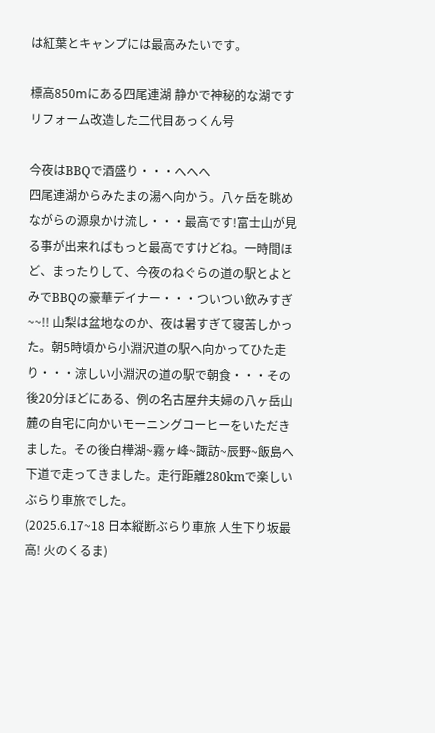は紅葉とキャンプには最高みたいです。

標高850ⅿにある四尾連湖 静かで神秘的な湖です
リフォーム改造した二代目あっくん号

今夜はBBQで酒盛り・・・へへへ
四尾連湖からみたまの湯へ向かう。八ヶ岳を眺めながらの源泉かけ流し・・・最高です!富士山が見る事が出来ればもっと最高ですけどね。一時間ほど、まったりして、今夜のねぐらの道の駅とよとみでBBQの豪華デイナー・・・ついつい飲みすぎ~~!! 山梨は盆地なのか、夜は暑すぎて寝苦しかった。朝5時頃から小淵沢道の駅へ向かってひた走り・・・涼しい小淵沢の道の駅で朝食・・・その後20分ほどにある、例の名古屋弁夫婦の八ヶ岳山麓の自宅に向かいモーニングコーヒーをいただきました。その後白樺湖~霧ヶ峰~諏訪~辰野~飯島へ下道で走ってきました。走行距離280kmで楽しいぶらり車旅でした。
(2025.6.17~18 日本縦断ぶらり車旅 人生下り坂最高! 火のくるま)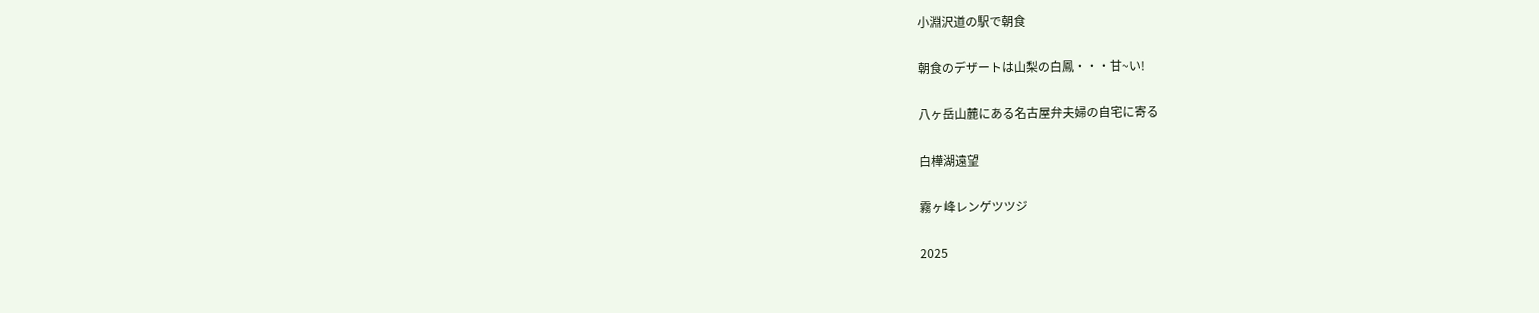小淵沢道の駅で朝食

朝食のデザートは山梨の白鳳・・・甘~い!

八ヶ岳山麓にある名古屋弁夫婦の自宅に寄る

白樺湖遠望

霧ヶ峰レンゲツツジ

2025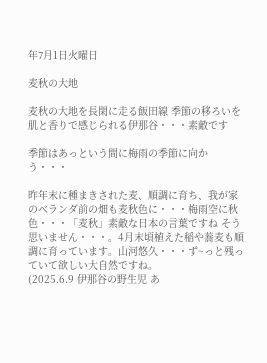年7月1日火曜日

麦秋の大地

麦秋の大地を長閑に走る飯田線 季節の移ろいを肌と香りで感じられる伊那谷・・・素敵です

季節はあっという間に梅雨の季節に向かう・・・

昨年末に種まきされた麦、順調に育ち、我が家のベランダ前の畑も麦秋色に・・・梅雨空に秋色・・・「麦秋」素敵な日本の言葉ですね そう思いません・・・。4月末頃植えた稲や蕎麦も順調に育っています。山河悠久・・・ず~っと残っていて欲しい大自然ですね。
(2025.6.9 伊那谷の野生児 あ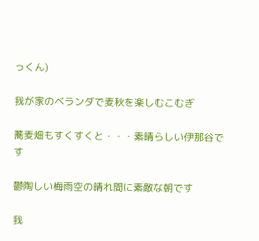っくん)

我が家のベランダで麦秋を楽しむこむぎ

蕎麦畑もすくすくと・・・素晴らしい伊那谷です

鬱陶しい梅雨空の晴れ間に素敵な朝です

我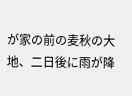が家の前の麦秋の大地、二日後に雨が降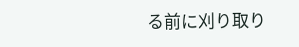る前に刈り取り